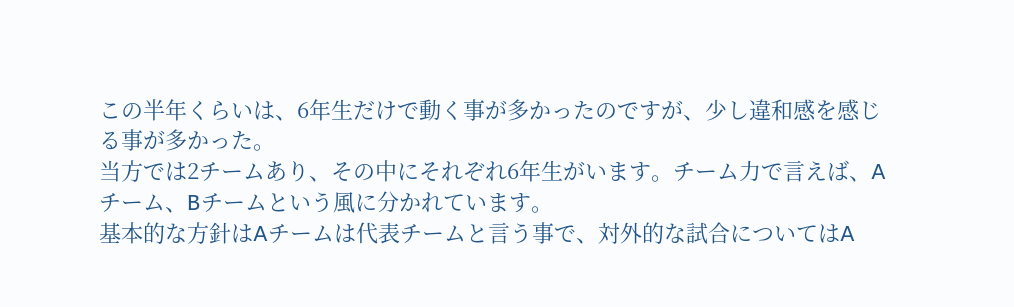この半年くらいは、6年生だけで動く事が多かったのですが、少し違和感を感じる事が多かった。
当方では2チームあり、その中にそれぞれ6年生がいます。チーム力で言えば、Aチーム、Bチームという風に分かれています。
基本的な方針はAチームは代表チームと言う事で、対外的な試合についてはA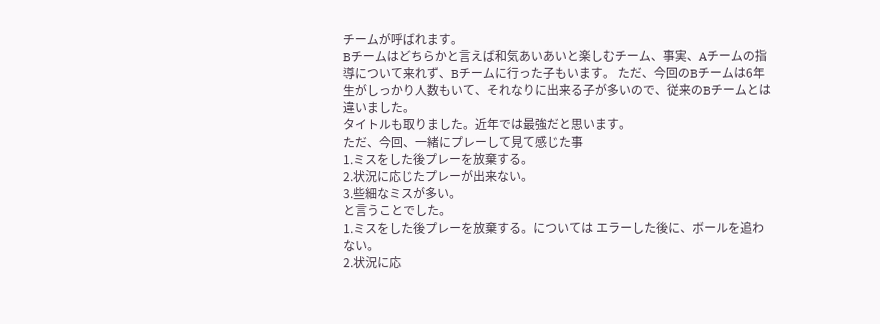チームが呼ばれます。
Bチームはどちらかと言えば和気あいあいと楽しむチーム、事実、Aチームの指導について来れず、Bチームに行った子もいます。 ただ、今回のBチームは6年生がしっかり人数もいて、それなりに出来る子が多いので、従来のBチームとは違いました。
タイトルも取りました。近年では最強だと思います。
ただ、今回、一緒にプレーして見て感じた事
1.ミスをした後プレーを放棄する。
2.状況に応じたプレーが出来ない。
3.些細なミスが多い。
と言うことでした。
1.ミスをした後プレーを放棄する。については エラーした後に、ボールを追わない。
2.状況に応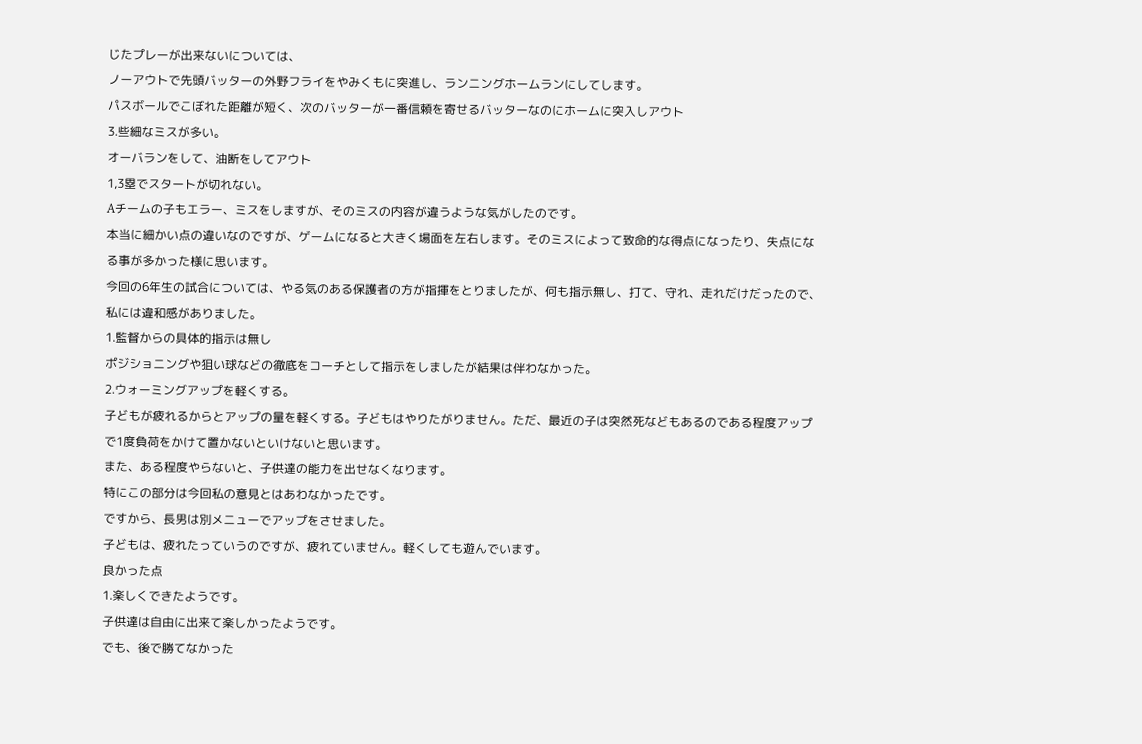じたプレーが出来ないについては、
ノーアウトで先頭バッターの外野フライをやみくもに突進し、ランニングホームランにしてします。
パスボールでこぼれた距離が短く、次のバッターが一番信頼を寄せるバッターなのにホームに突入しアウト
3.些細なミスが多い。
オーバランをして、油断をしてアウト
1,3塁でスタートが切れない。
Aチームの子もエラー、ミスをしますが、そのミスの内容が違うような気がしたのです。
本当に細かい点の違いなのですが、ゲームになると大きく場面を左右します。そのミスによって致命的な得点になったり、失点になる事が多かった様に思います。
今回の6年生の試合については、やる気のある保護者の方が指揮をとりましたが、何も指示無し、打て、守れ、走れだけだったので、私には違和感がありました。
1.監督からの具体的指示は無し
ポジショニングや狙い球などの徹底をコーチとして指示をしましたが結果は伴わなかった。
2.ウォーミングアップを軽くする。
子どもが疲れるからとアップの量を軽くする。子どもはやりたがりません。ただ、最近の子は突然死などもあるのである程度アップで1度負荷をかけて置かないといけないと思います。
また、ある程度やらないと、子供達の能力を出せなくなります。
特にこの部分は今回私の意見とはあわなかったです。
ですから、長男は別メニューでアップをさせました。
子どもは、疲れたっていうのですが、疲れていません。軽くしても遊んでいます。
良かった点
1.楽しくできたようです。
子供達は自由に出来て楽しかったようです。
でも、後で勝てなかった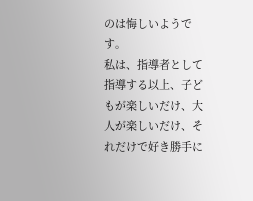のは悔しいようです。
私は、指導者として指導する以上、子どもが楽しいだけ、大人が楽しいだけ、それだけで好き勝手に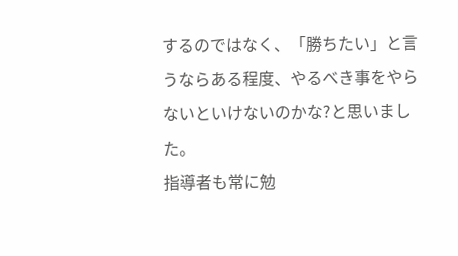するのではなく、「勝ちたい」と言うならある程度、やるべき事をやらないといけないのかな?と思いました。
指導者も常に勉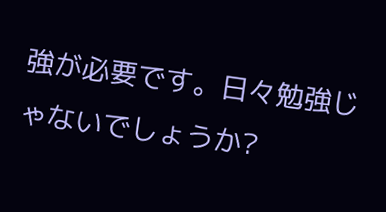強が必要です。日々勉強じゃないでしょうか?